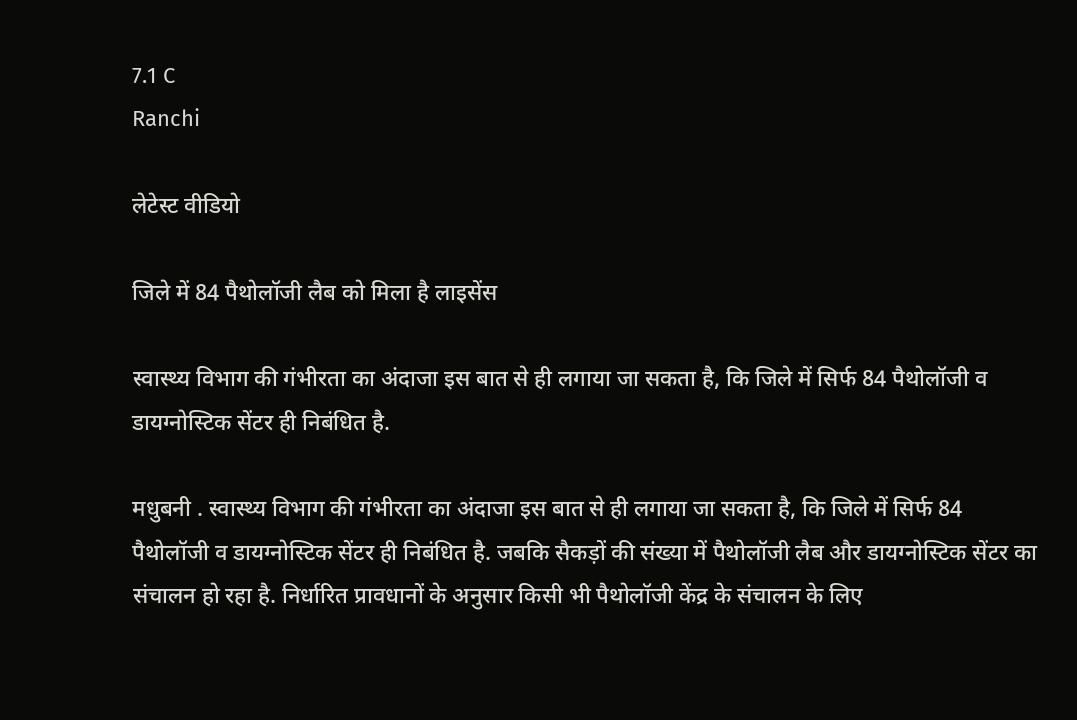7.1 C
Ranchi

लेटेस्ट वीडियो

जिले में 84 पैथोलॉजी लैब को मिला है लाइसेंस

स्वास्थ्य विभाग की गंभीरता का अंदाजा इस बात से ही लगाया जा सकता है, कि जिले में सिर्फ 84 पैथोलॉजी व डायग्नोस्टिक सेंटर ही निबंधित है.

मधुबनी . स्वास्थ्य विभाग की गंभीरता का अंदाजा इस बात से ही लगाया जा सकता है, कि जिले में सिर्फ 84 पैथोलॉजी व डायग्नोस्टिक सेंटर ही निबंधित है. जबकि सैकड़ों की संख्या में पैथोलॉजी लैब और डायग्नोस्टिक सेंटर का संचालन हो रहा है. निर्धारित प्रावधानों के अनुसार किसी भी पैथोलॉजी केंद्र के संचालन के लिए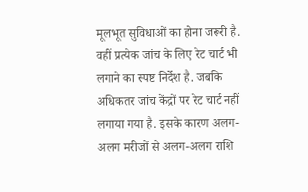मूलभूत सुविधाओं का होना जरूरी है. वहीं प्रत्येक जांच के लिए रेट चार्ट भी लगाने का स्पष्ट निर्देश है. जबकि अधिकतर जांच केंद्रों पर रेट चार्ट नहीं लगाया गया है. इसके कारण अलग-अलग मरीजों से अलग-अलग राशि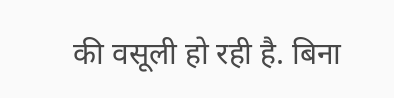की वसूली हो रही है. बिना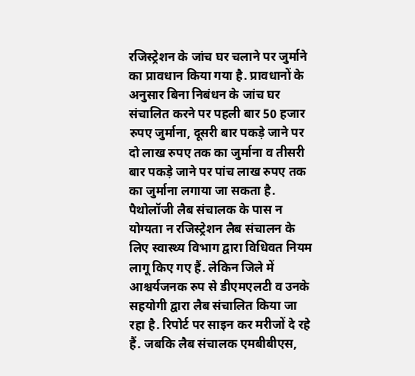रजिस्ट्रेशन के जांच घर चलाने पर जुर्माने का प्रावधान किया गया है. प्रावधानों के अनुसार बिना निबंधन के जांच घर संचालित करने पर पहली बार 50 हजार रुपए जुर्माना, दूसरी बार पकड़े जाने पर दो लाख रुपए तक का जुर्माना व तीसरी बार पकड़े जाने पर पांच लाख रुपए तक का जुर्माना लगाया जा सकता है. पैथोलॉजी लैब संचालक के पास न योग्यता न रजिस्ट्रेशन लैब संचालन के लिए स्वास्थ्य विभाग द्वारा विधिवत नियम लागू किए गए हैं. लेकिन जिले में आश्चर्यजनक रुप से डीएमएलटी व उनके सहयोगी द्वारा लैब संचालित किया जा रहा है. रिपोर्ट पर साइन कर मरीजों दे रहे हैं. जबकि लैब संचालक एमबीबीएस,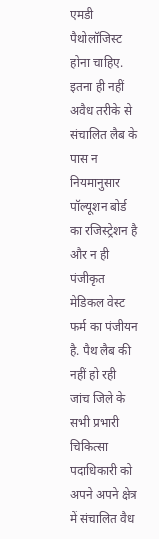एमडी पैथोलॉजिस्ट होना चाहिए. इतना ही नहीं अवैध तरीके से संचालित लैब के पास न नियमानुसार पॉल्यूशन बोर्ड का रजिस्ट्रेशन है और न ही पंजीकृत मेडिकल वेस्ट फर्म का पंजीयन है. पैथ लैब की नहीं हो रही जांच जिले के सभी प्रभारी चिकित्सा पदाधिकारी को अपने अपने क्षेत्र में संचालित वैध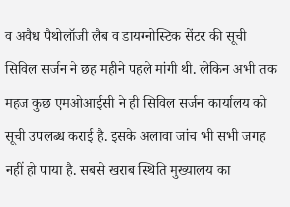व अवैध पैथोलॉजी लैब व डायग्नोस्टिक सेंटर की सूची सिविल सर्जन ने छह महीने पहले मांगी थी. लेकिन अभी तक महज कुछ एमओआईसी ने ही सिविल सर्जन कार्यालय को सूची उपलब्ध कराई है. इसके अलावा जांच भी सभी जगह नहीं हो पाया है. सबसे खराब स्थिति मुख्यालय का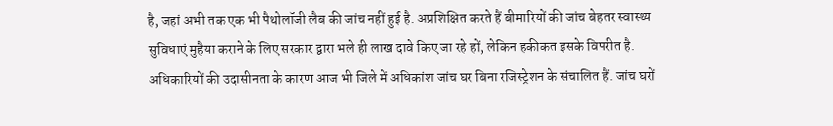है, जहां अभी तक एक भी पैथोलॉजी लैब की जांच नहीं हुई है. अप्रशिक्षित करते हैं बीमारियों की जांच बेहतर स्वास्थ्य सुविधाएं मुहैया कराने के लिए सरकार द्वारा भले ही लाख दावे किए जा रहे हों, लेकिन हकीकत इसके विपरीत है. अधिकारियों की उदासीनता के कारण आज भी जिले में अधिकांश जांच घर बिना रजिस्ट्रेशन के संचालित हैं. जांच घरों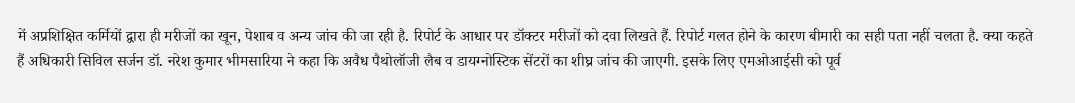में अप्रशिक्षित कर्मियों द्वारा ही मरीजों का खून, पेशाब व अन्य जांच की जा रही है. रिपोर्ट के आधार पर डॉक्टर मरीजों को दवा लिखते हैं. रिपोर्ट गलत होने के कारण बीमारी का सही पता नहीं चलता है. क्या कहते हैं अधिकारी सिविल सर्जन डॉ. नरेश कुमार भीमसारिया ने कहा कि अवैध पैथोलॉजी लैब व डायग्नोस्टिक सेंटरों का शीघ्र जांच की जाएगी. इसके लिए एमओआईसी को पूर्व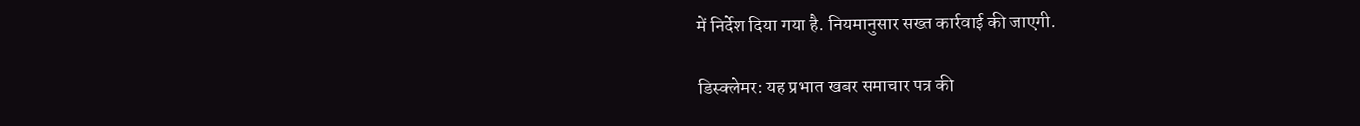में निर्देश दिया गया है. नियमानुसार सख्त कार्रवाई की जाएगी.

डिस्क्लेमर: यह प्रभात खबर समाचार पत्र की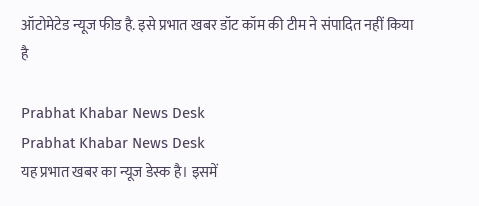ऑटोमेटेड न्यूज फीड है. इसे प्रभात खबर डॉट कॉम की टीम ने संपादित नहीं किया है

Prabhat Khabar News Desk
Prabhat Khabar News Desk
यह प्रभात खबर का न्यूज डेस्क है। इसमें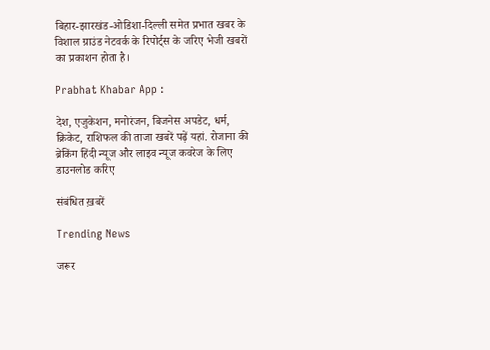बिहार-झारखंड-ओडिशा-दिल्‍ली समेत प्रभात खबर के विशाल ग्राउंड नेटवर्क के रिपोर्ट्स के जरिए भेजी खबरों का प्रकाशन होता है।

Prabhat Khabar App :

देश, एजुकेशन, मनोरंजन, बिजनेस अपडेट, धर्म, क्रिकेट, राशिफल की ताजा खबरें पढ़ें यहां. रोजाना की ब्रेकिंग हिंदी न्यूज और लाइव न्यूज कवरेज के लिए डाउनलोड करिए

संबंधित ख़बरें

Trending News

जरूर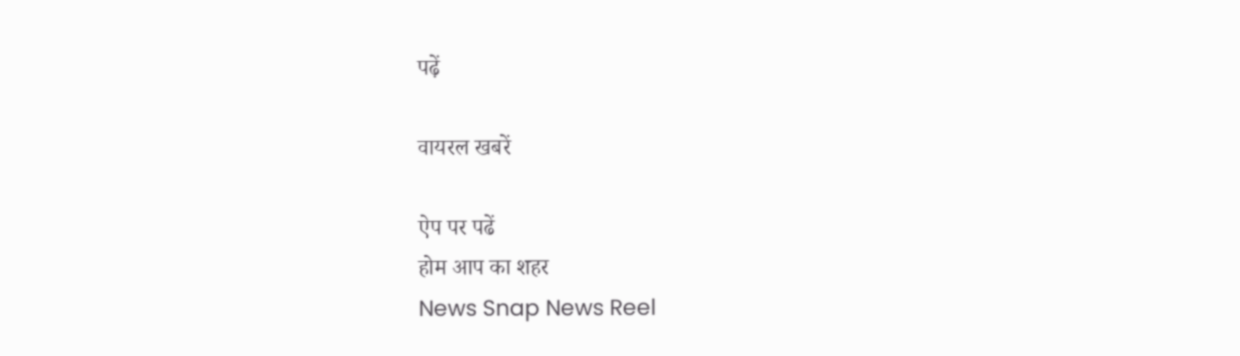पढ़ें

वायरल खबरें

ऐप पर पढें
होम आप का शहर
News Snap News Reel